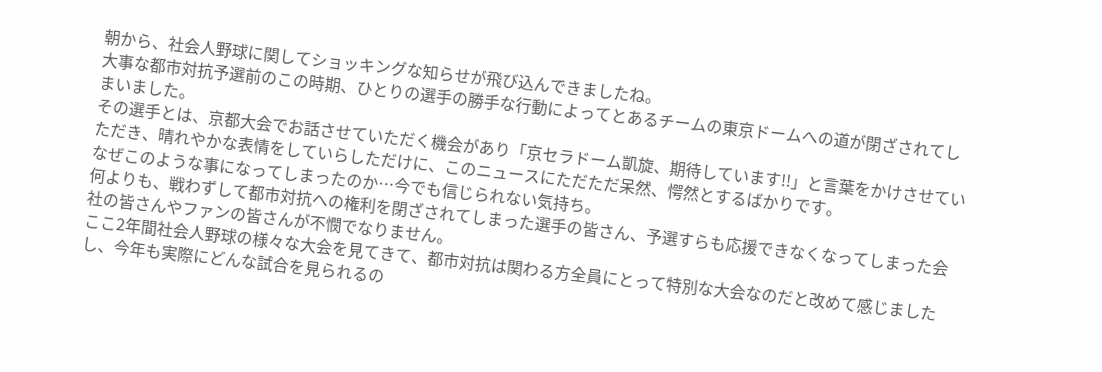朝から、社会人野球に関してショッキングな知らせが飛び込んできましたね。
大事な都市対抗予選前のこの時期、ひとりの選手の勝手な行動によってとあるチームの東京ドームへの道が閉ざされてしまいました。
その選手とは、京都大会でお話させていただく機会があり「京セラドーム凱旋、期待しています!!」と言葉をかけさせていただき、晴れやかな表情をしていらしただけに、このニュースにただただ呆然、愕然とするばかりです。
なぜこのような事になってしまったのか…今でも信じられない気持ち。
何よりも、戦わずして都市対抗への権利を閉ざされてしまった選手の皆さん、予選すらも応援できなくなってしまった会社の皆さんやファンの皆さんが不憫でなりません。
ここ2年間社会人野球の様々な大会を見てきて、都市対抗は関わる方全員にとって特別な大会なのだと改めて感じましたし、今年も実際にどんな試合を見られるの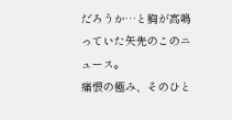だろうか…と胸が高鳴っていた矢先のこのニュース。
痛恨の極み、そのひと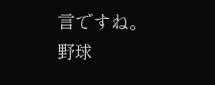言ですね。
野球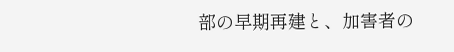部の早期再建と、加害者の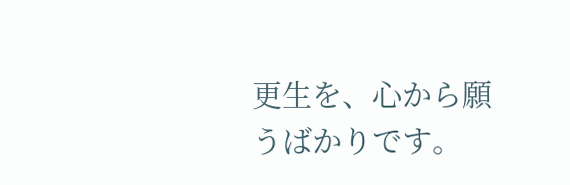更生を、心から願うばかりです。